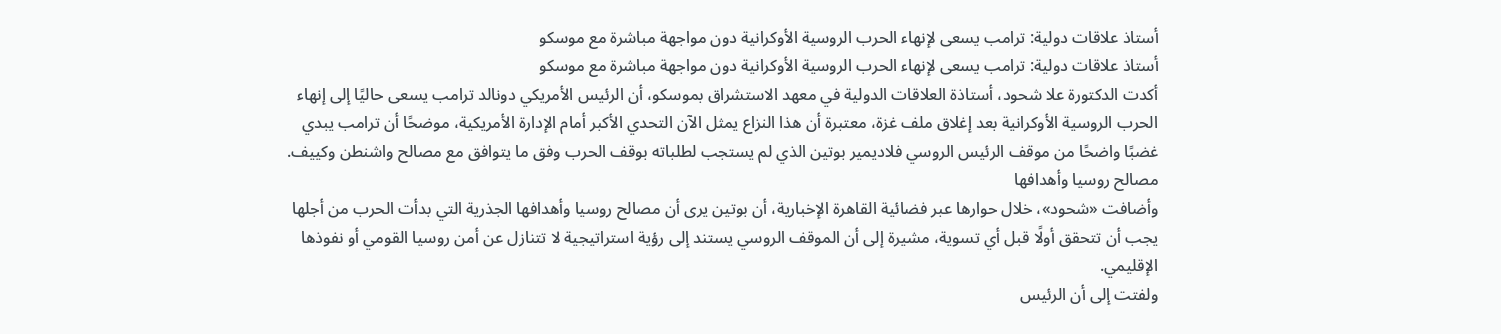أستاذ علاقات دولية: ترامب يسعى لإنهاء الحرب الروسية الأوكرانية دون مواجهة مباشرة مع موسكو
أستاذ علاقات دولية: ترامب يسعى لإنهاء الحرب الروسية الأوكرانية دون مواجهة مباشرة مع موسكو
أكدت الدكتورة علا شحود، أستاذة العلاقات الدولية في معهد الاستشراق بموسكو، أن الرئيس الأمريكي دونالد ترامب يسعى حاليًا إلى إنهاء الحرب الروسية الأوكرانية بعد إغلاق ملف غزة، معتبرة أن هذا النزاع يمثل الآن التحدي الأكبر أمام الإدارة الأمريكية، موضحًا أن ترامب يبدي غضبًا واضحًا من موقف الرئيس الروسي فلاديمير بوتين الذي لم يستجب لطلباته بوقف الحرب وفق ما يتوافق مع مصالح واشنطن وكييف.
مصالح روسيا وأهدافها
وأضافت «شحود»، خلال حوارها عبر فضائية القاهرة الإخبارية، أن بوتين يرى أن مصالح روسيا وأهدافها الجذرية التي بدأت الحرب من أجلها يجب أن تتحقق أولًا قبل أي تسوية، مشيرة إلى أن الموقف الروسي يستند إلى رؤية استراتيجية لا تتنازل عن أمن روسيا القومي أو نفوذها الإقليمي.
ولفتت إلى أن الرئيس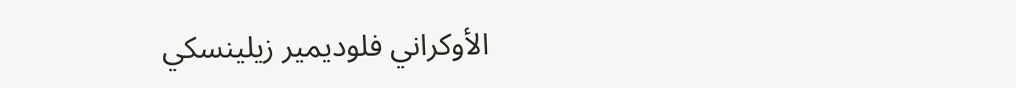الأوكراني فلوديمير زيلينسكي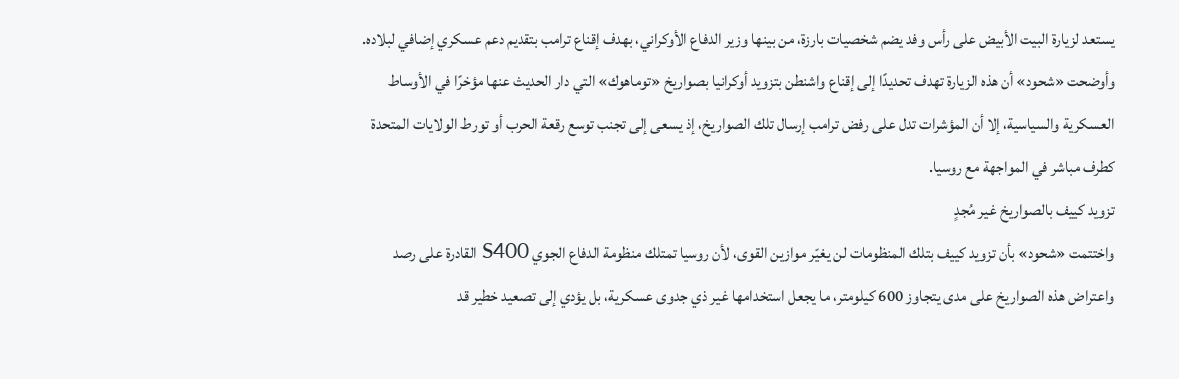يستعد لزيارة البيت الأبيض على رأس وفد يضم شخصيات بارزة، من بينها وزير الدفاع الأوكراني، بهدف إقناع ترامب بتقديم دعم عسكري إضافي لبلاده.
وأوضحت «شحود» أن هذه الزيارة تهدف تحديدًا إلى إقناع واشنطن بتزويد أوكرانيا بصواريخ «توماهوك» التي دار الحديث عنها مؤخرًا في الأوساط العسكرية والسياسية، إلا أن المؤشرات تدل على رفض ترامب إرسال تلك الصواريخ، إذ يسعى إلى تجنب توسع رقعة الحرب أو تورط الولايات المتحدة كطرف مباشر في المواجهة مع روسيا.
تزويد كييف بالصواريخ غير مُجدٍ
واختتمت «شحود» بأن تزويد كييف بتلك المنظومات لن يغيّر موازين القوى، لأن روسيا تمتلك منظومة الدفاع الجوي S400 القادرة على رصد واعتراض هذه الصواريخ على مدى يتجاوز 600 كيلومتر، ما يجعل استخدامها غير ذي جدوى عسكرية، بل يؤدي إلى تصعيد خطير قد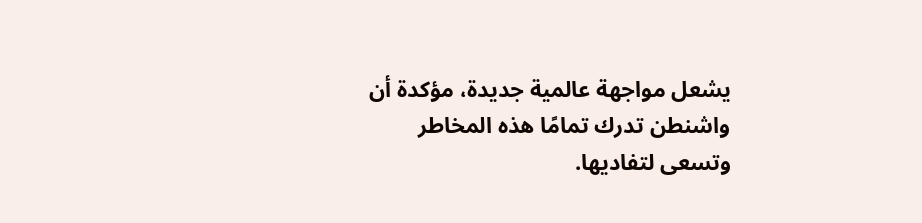يشعل مواجهة عالمية جديدة، مؤكدة أن واشنطن تدرك تمامًا هذه المخاطر وتسعى لتفاديها.